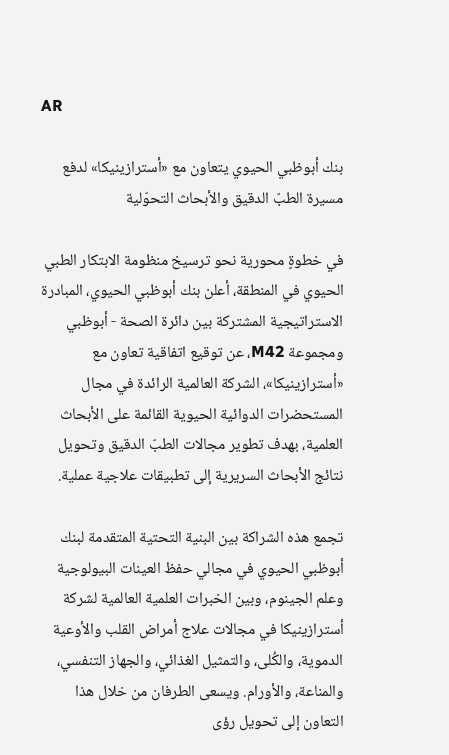AR

بنك أبوظبي الحيوي يتعاون مع «أسترازينيكا» لدفع مسيرة الطبّ الدقيق والأبحاث التحوّلية

في خطوةٍ محورية نحو ترسيخ منظومة الابتكار الطبي الحيوي في المنطقة، أعلن بنك أبوظبي الحيوي، المبادرة الاستراتيجية المشتركة بين دائرة الصحة - أبوظبي ومجموعة M42، عن توقيع اتفاقية تعاون مع «أسترازينيكا»، الشركة العالمية الرائدة في مجال المستحضرات الدوائية الحيوية القائمة على الأبحاث العلمية، بهدف تطوير مجالات الطبّ الدقيق وتحويل نتائج الأبحاث السريرية إلى تطبيقات علاجية عملية.

تجمع هذه الشراكة بين البنية التحتية المتقدمة لبنك أبوظبي الحيوي في مجالي حفظ العينات البيولوجية وعلم الجينوم، وبين الخبرات العلمية العالمية لشركة أسترازينيكا في مجالات علاج أمراض القلب والأوعية الدموية، والكُلى، والتمثيل الغذائي، والجهاز التنفسي، والمناعة، والأورام. ويسعى الطرفان من خلال هذا التعاون إلى تحويل رؤى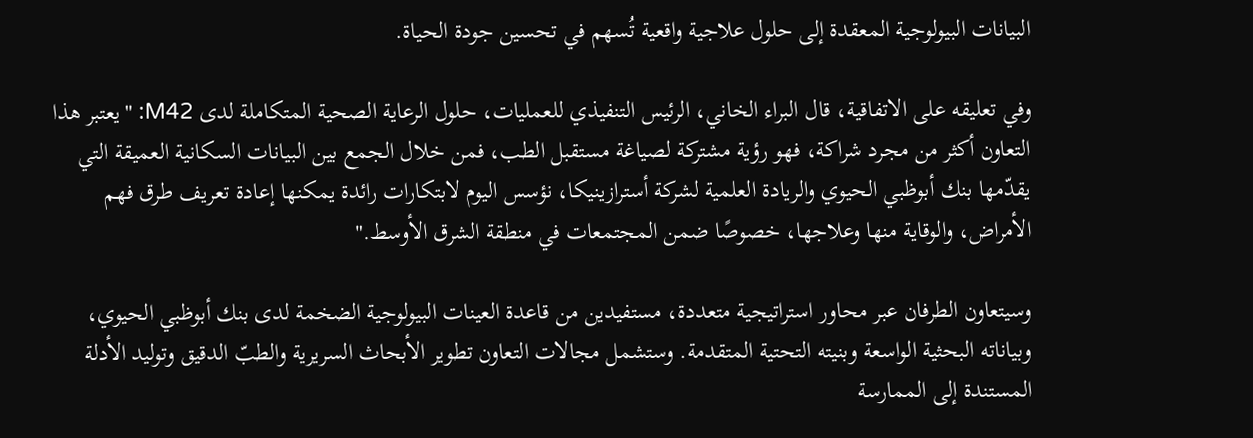البيانات البيولوجية المعقدة إلى حلول علاجية واقعية تُسهم في تحسين جودة الحياة.

وفي تعليقه على الاتفاقية، قال البراء الخاني، الرئيس التنفيذي للعمليات، حلول الرعاية الصحية المتكاملة لدى M42: "يعتبر هذا التعاون أكثر من مجرد شراكة، فهو رؤية مشتركة لصياغة مستقبل الطب، فمن خلال الجمع بين البيانات السكانية العميقة التي يقدّمها بنك أبوظبي الحيوي والريادة العلمية لشركة أسترازينيكا، نؤسس اليوم لابتكارات رائدة يمكنها إعادة تعريف طرق فهم الأمراض، والوقاية منها وعلاجها، خصوصًا ضمن المجتمعات في منطقة الشرق الأوسط."

وسيتعاون الطرفان عبر محاور استراتيجية متعددة، مستفيدين من قاعدة العينات البيولوجية الضخمة لدى بنك أبوظبي الحيوي، وبياناته البحثية الواسعة وبنيته التحتية المتقدمة. وستشمل مجالات التعاون تطوير الأبحاث السريرية والطبّ الدقيق وتوليد الأدلة المستندة إلى الممارسة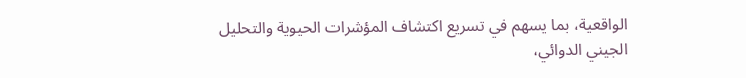الواقعية، بما يسهم في تسريع اكتشاف المؤشرات الحيوية والتحليل الجيني الدوائي،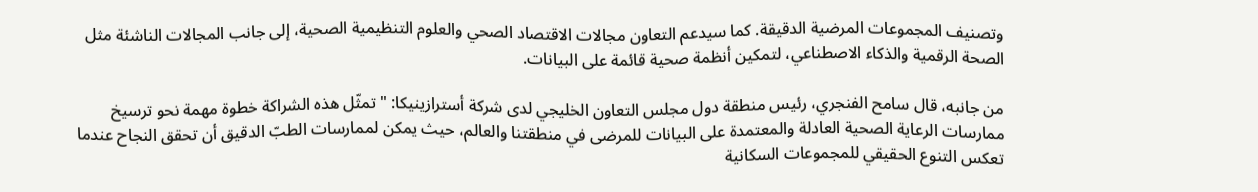وتصنيف المجموعات المرضية الدقيقة. كما سيدعم التعاون مجالات الاقتصاد الصحي والعلوم التنظيمية الصحية، إلى جانب المجالات الناشئة مثل الصحة الرقمية والذكاء الاصطناعي، لتمكين أنظمة صحية قائمة على البيانات.

من جانبه، قال سامح الفنجري، رئيس منطقة دول مجلس التعاون الخليجي لدى شركة أسترازينيكا: "تمثّل هذه الشراكة خطوة مهمة نحو ترسيخ ممارسات الرعاية الصحية العادلة والمعتمدة على البيانات للمرضى في منطقتنا والعالم، حيث يمكن لممارسات الطبّ الدقيق أن تحقق النجاح عندما تعكس التنوع الحقيقي للمجموعات السكانية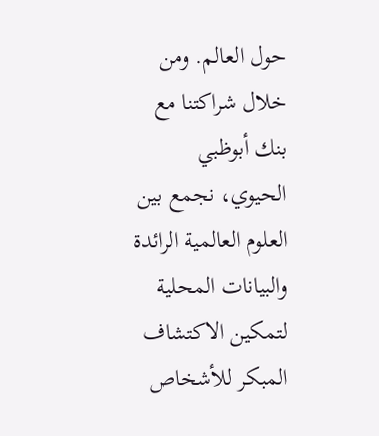حول العالم. ومن خلال شراكتنا مع بنك أبوظبي الحيوي، نجمع بين العلوم العالمية الرائدة والبيانات المحلية لتمكين الاكتشاف المبكر للأشخاص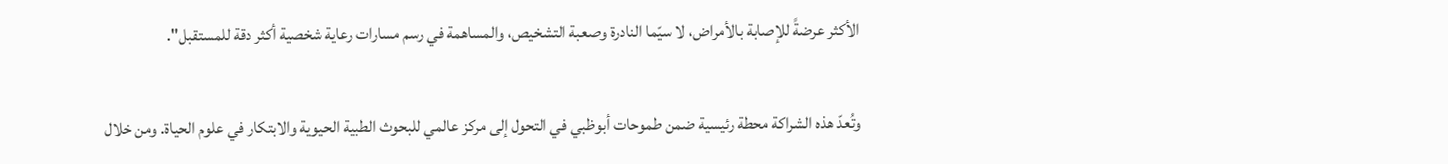الأكثر عرضةً للإصابة بالأمراض، لا سيّما النادرة وصعبة التشخيص، والمساهمة في رسم مسارات رعاية شخصية أكثر دقة للمستقبل".

وتُعدّ هذه الشراكة محطة رئيسية ضمن طموحات أبوظبي في التحول إلى مركز عالمي للبحوث الطبية الحيوية والابتكار في علوم الحياة. ومن خلال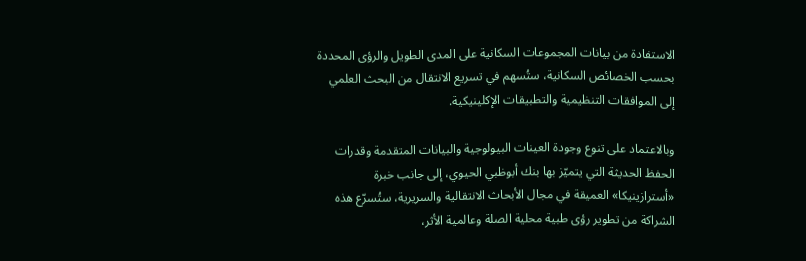الاستفادة من بيانات المجموعات السكانية على المدى الطويل والرؤى المحددة بحسب الخصائص السكانية، ستُسهم في تسريع الانتقال من البحث العلمي إلى الموافقات التنظيمية والتطبيقات الإكلينيكية.

وبالاعتماد على تنوع وجودة العينات البيولوجية والبيانات المتقدمة وقدرات الحفظ الحديثة التي يتميّز بها بنك أبوظبي الحيوي، إلى جانب خبرة «أسترازينيكا» العميقة في مجال الأبحاث الانتقالية والسريرية، ستُسرّع هذه الشراكة من تطوير رؤى طبية محلية الصلة وعالمية الأثر،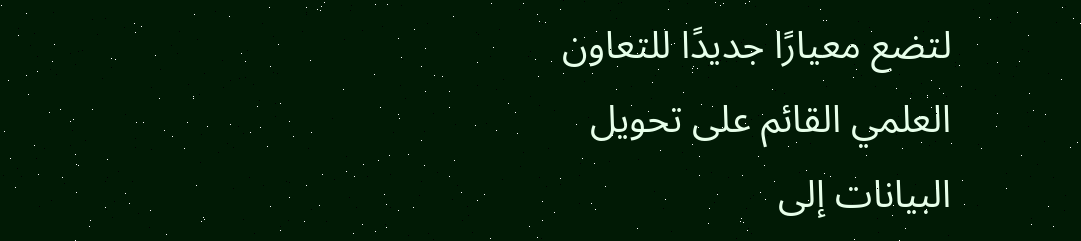لتضع معيارًا جديدًا للتعاون العلمي القائم على تحويل البيانات إلى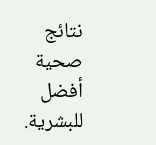نتائج صحية أفضل للبشرية.